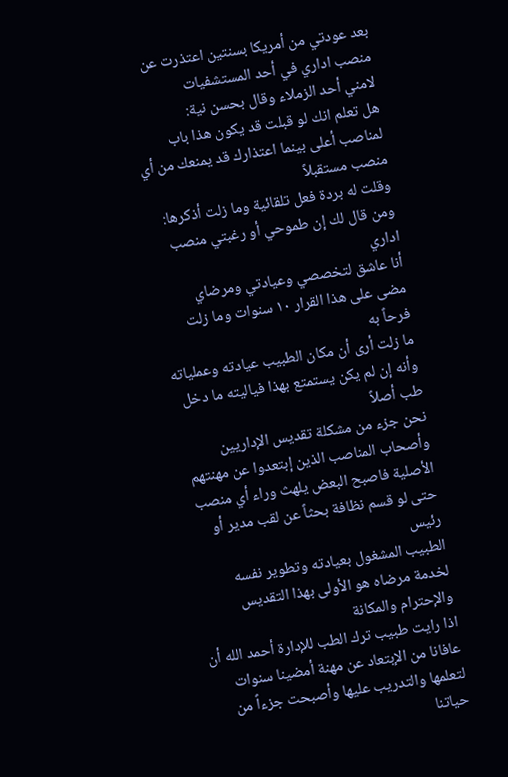بعد عودتي من أمريكا بسنتين اعتذرت عن منصب اداري في أحد المستشفيات
لامني أحد الزملاء وقال بحسن نية:
هل تعلم انك لو قبلت قد يكون هذا باب لمناصب أعلى بينما اعتذارك قد يمنعك من أي منصب مستقبلاً
وقلت له بردة فعل تلقائية وما زلت أذكرها: ومن قال لك إن طموحي أو رغبتي منصب اداري
أنا عاشق لتخصصي وعيادتي ومرضاي
مضى على هذا القرار ١٠ سنوات وما زلت فرحاً به
ما زلت أرى أن مكان الطبيب عيادته وعملياته وأنه إن لم يكن يستمتع بهذا فياليته ما دخل طب أصلاً
نحن جزء من مشكلة تقديس الإداريين وأصحاب المناصب الذين إبتعدوا عن مهنتهم الأصلية فاصبح البعض يلهث وراء أي منصب حتى لو قسم نظافة بحثاً عن لقب مدير أو رئيس
الطبيب المشغول بعيادته وتطوير نفسه لخدمة مرضاه هو الأولى بهذا التقديس والإحترام والمكانة
اذا رايت طبيب ترك الطب للإدارة أحمد الله أن عافانا من الإبتعاد عن مهنة أمضينا سنوات لتعلمها والتدريب عليها وأصبحت جزءاً من حياتنا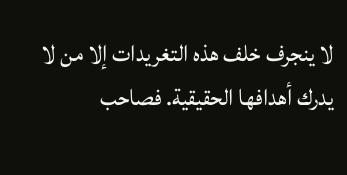لا ينجرف خلف هذه التغريدات إلا من لا يدرك أهدافها الحقيقية. فصاحب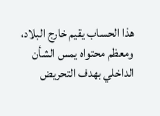هذا الحساب يقيم خارج البلاد، ومعظم محتواه يمس الشأن الداخلي بهدف التحريض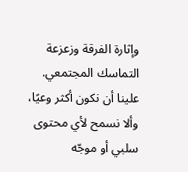وإثارة الفرقة وزعزعة التماسك المجتمعي.
علينا أن نكون أكثر وعيًا، وألا نسمح لأي محتوى سلبي أو موجّه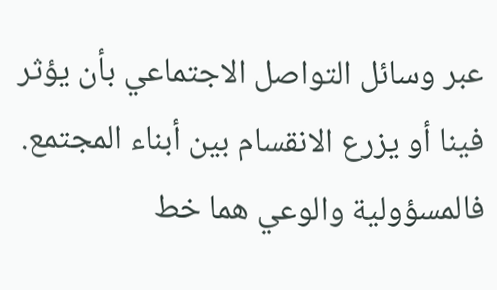عبر وسائل التواصل الاجتماعي بأن يؤثر فينا أو يزرع الانقسام بين أبناء المجتمع. فالمسؤولية والوعي هما خط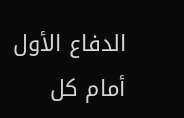الدفاع الأول أمام كل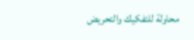محاولة للتفكيك والتحريض